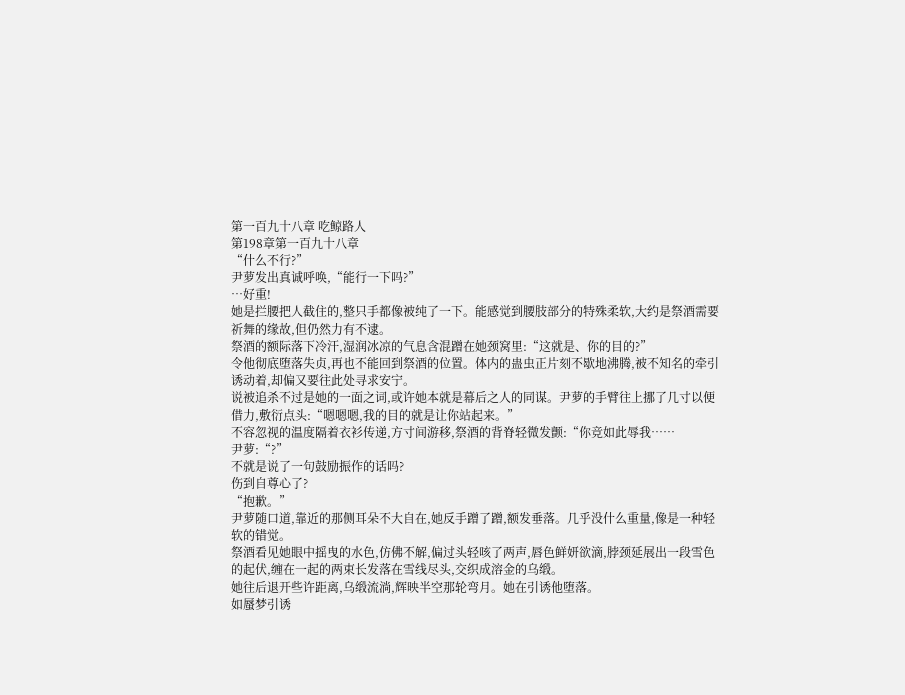第一百九十八章 吃鲸路人
第198章第一百九十八章
“什么不行?”
尹萝发出真诚呼唤,“能行一下吗?”
…好重!
她是拦腰把人截住的,整只手都像被纯了一下。能感觉到腰肢部分的特殊柔软,大约是祭酒需要祈舞的缘故,但仍然力有不逮。
祭酒的额际落下冷汗,湿润冰凉的气息含混蹭在她颈窝里:“这就是、你的目的?”
令他彻底堕落失贞,再也不能回到祭酒的位置。体内的蛊虫正片刻不歇地沸腾,被不知名的牵引诱动着,却偏又要往此处寻求安宁。
说被追杀不过是她的一面之词,或许她本就是幕后之人的同谋。尹萝的手臂往上挪了几寸以便借力,敷衍点头:“嗯嗯嗯,我的目的就是让你站起来。”
不容忽视的温度隔着衣衫传递,方寸间游移,祭酒的背脊轻微发颤:“你竞如此辱我……
尹萝:“?”
不就是说了一句鼓励振作的话吗?
伤到自尊心了?
“抱歉。”
尹萝随口道,靠近的那侧耳朵不大自在,她反手蹭了蹭,额发垂落。几乎没什么重量,像是一种轻软的错觉。
祭酒看见她眼中摇曳的水色,仿佛不解,偏过头轻咳了两声,唇色鲜妍欲滴,脖颈延展出一段雪色的起伏,缠在一起的两束长发落在雪线尽头,交织成溶金的乌缎。
她往后退开些许距离,乌缎流淌,辉映半空那轮弯月。她在引诱他堕落。
如蜃梦引诱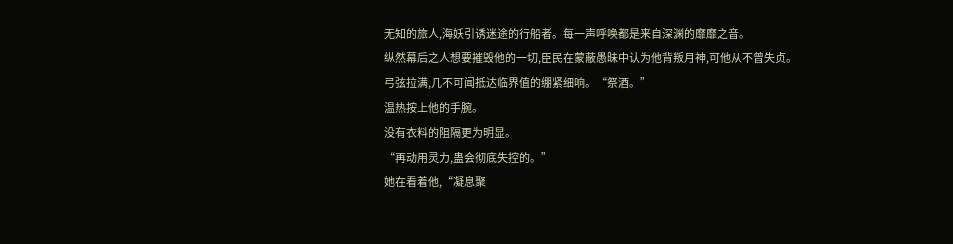无知的旅人,海妖引诱迷途的行船者。每一声呼唤都是来自深渊的靡靡之音。
纵然幕后之人想要摧毁他的一切,臣民在蒙蔽愚昧中认为他背叛月神,可他从不曾失贞。
弓弦拉满,几不可闻抵达临界值的绷紧细响。“祭酒。”
温热按上他的手腕。
没有衣料的阻隔更为明显。
“再动用灵力,蛊会彻底失控的。”
她在看着他,“凝息聚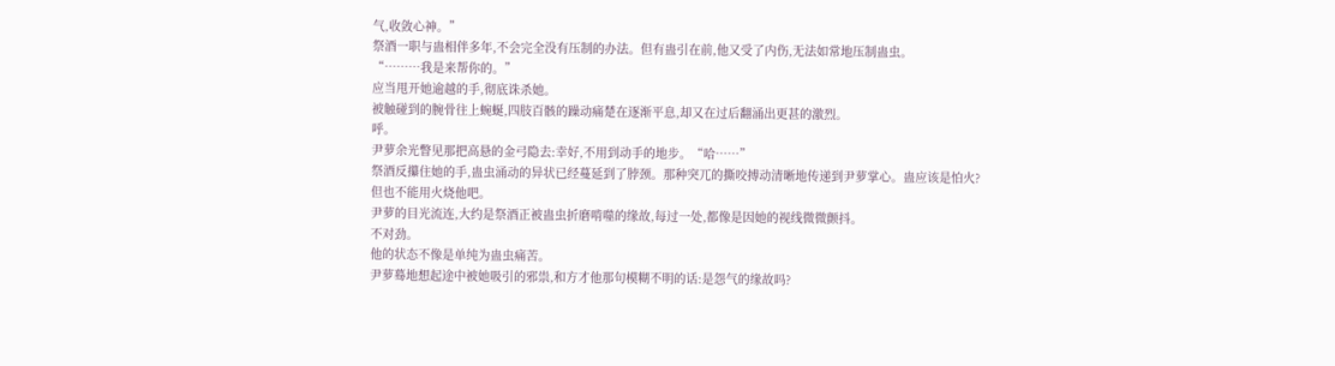气,收敛心神。”
祭酒一职与蛊相伴多年,不会完全没有压制的办法。但有蛊引在前,他又受了内伤,无法如常地压制蛊虫。
“………我是来帮你的。”
应当甩开她逾越的手,彻底诛杀她。
被触碰到的腕骨往上蜿蜒,四肢百骸的躁动痛楚在逐渐平息,却又在过后翻涌出更甚的激烈。
呼。
尹萝余光瞥见那把高悬的金弓隐去:幸好,不用到动手的地步。“哈……”
祭酒反攥住她的手,蛊虫涌动的异状已经蔓延到了脖颈。那种突兀的撕咬搏动清晰地传递到尹萝掌心。蛊应该是怕火?
但也不能用火烧他吧。
尹萝的目光流连,大约是祭酒正被蛊虫折磨啃噬的缘故,每过一处,都像是因她的视线微微颤抖。
不对劲。
他的状态不像是单纯为蛊虫痛苦。
尹萝蓦地想起途中被她吸引的邪祟,和方才他那句模糊不明的话:是怨气的缘故吗?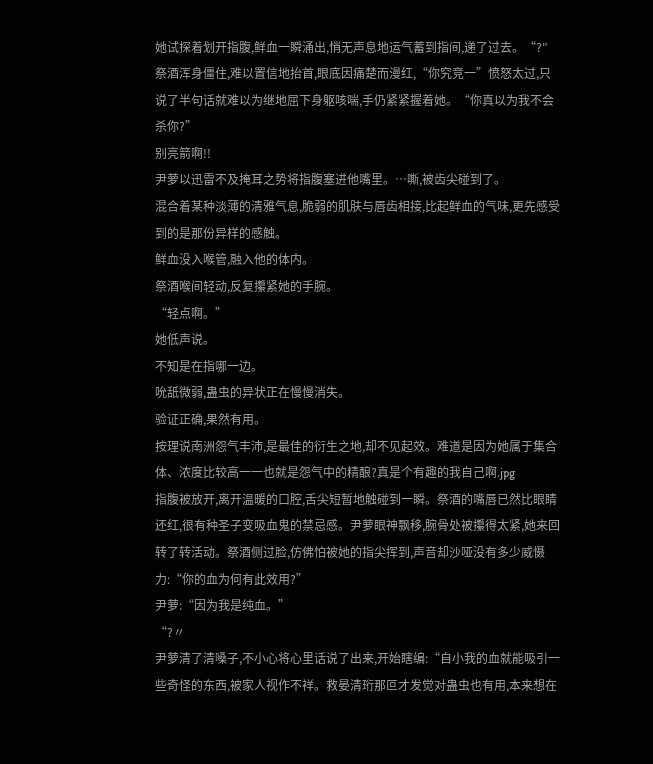她试探着划开指腹,鲜血一瞬涌出,悄无声息地运气蓄到指间,递了过去。“?″
祭酒浑身僵住,难以置信地抬首,眼底因痛楚而漫红,“你究竞一”愤怒太过,只说了半句话就难以为继地屈下身躯咳喘,手仍紧紧握着她。“你真以为我不会杀你?”
别亮箭啊!!
尹萝以迅雷不及掩耳之势将指腹塞进他嘴里。…嘶,被齿尖碰到了。
混合着某种淡薄的清雅气息,脆弱的肌肤与唇齿相接,比起鲜血的气味,更先感受到的是那份异样的感触。
鲜血没入喉管,融入他的体内。
祭酒喉间轻动,反复攥紧她的手腕。
“轻点啊。”
她低声说。
不知是在指哪一边。
吮舐微弱,蛊虫的异状正在慢慢消失。
验证正确,果然有用。
按理说南洲怨气丰沛,是最佳的衍生之地,却不见起效。难道是因为她属于集合体、浓度比较高一一也就是怨气中的精酿?真是个有趣的我自己啊.jpg
指腹被放开,离开温暖的口腔,舌尖短暂地触碰到一瞬。祭酒的嘴唇已然比眼睛还红,很有种圣子变吸血鬼的禁忌感。尹萝眼神飘移,腕骨处被攥得太紧,她来回转了转活动。祭酒侧过脸,仿佛怕被她的指尖挥到,声音却沙哑没有多少威慑力:“你的血为何有此效用?”
尹萝:“因为我是纯血。”
“?〃
尹萝清了清嗓子,不小心将心里话说了出来,开始瞎编:“自小我的血就能吸引一些奇怪的东西,被家人视作不祥。救晏清珩那叵才发觉对蛊虫也有用,本来想在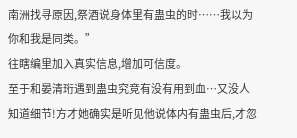南洲找寻原因,祭酒说身体里有蛊虫的时……我以为你和我是同类。”
往瞎编里加入真实信息,增加可信度。
至于和晏清珩遇到蛊虫究竞有没有用到血…又没人知道细节!方才她确实是听见他说体内有蛊虫后,才忽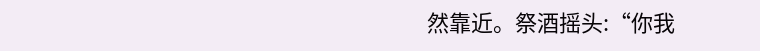然靠近。祭酒摇头:“你我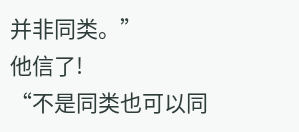并非同类。”
他信了!
“不是同类也可以同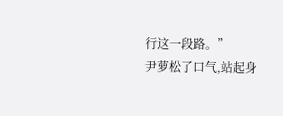行这一段路。”
尹萝松了口气,站起身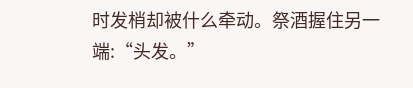时发梢却被什么牵动。祭酒握住另一端:“头发。”